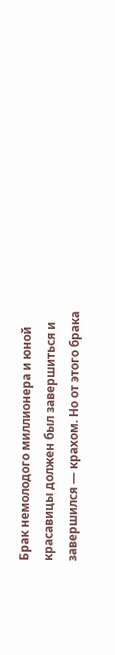Брак немолодого миллионера и юной красавицы должен был завершиться и завершился — крахом. Но от этого брака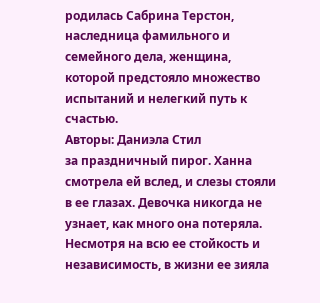родилась Сабрина Терстон, наследница фамильного и семейного дела, женщина, которой предстояло множество испытаний и нелегкий путь к счастью.
Авторы: Даниэла Стил
за праздничный пирог. Ханна смотрела ей вслед, и слезы стояли в ее глазах. Девочка никогда не узнает, как много она потеряла. Несмотря на всю ее стойкость и независимость, в жизни ее зияла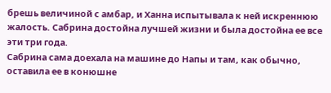брешь величиной с амбар, и Ханна испытывала к ней искреннюю жалость. Сабрина достойна лучшей жизни и была достойна ее все эти три года.
Сабрина сама доехала на машине до Напы и там, как обычно, оставила ее в конюшне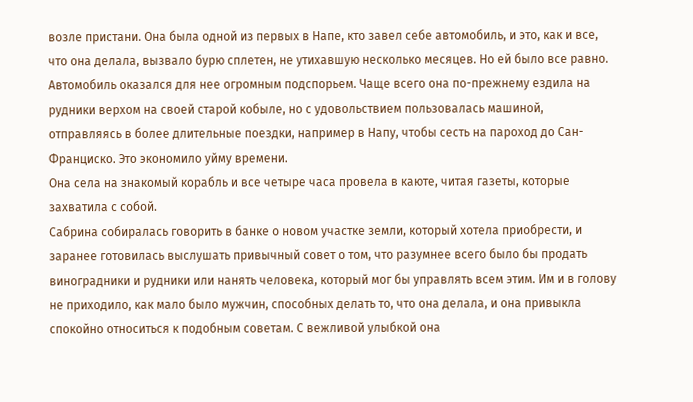возле пристани. Она была одной из первых в Напе, кто завел себе автомобиль, и это, как и все, что она делала, вызвало бурю сплетен, не утихавшую несколько месяцев. Но ей было все равно. Автомобиль оказался для нее огромным подспорьем. Чаще всего она по-прежнему ездила на рудники верхом на своей старой кобыле, но с удовольствием пользовалась машиной, отправляясь в более длительные поездки, например в Напу, чтобы сесть на пароход до Сан-Франциско. Это экономило уйму времени.
Она села на знакомый корабль и все четыре часа провела в каюте, читая газеты, которые захватила с собой.
Сабрина собиралась говорить в банке о новом участке земли, который хотела приобрести, и заранее готовилась выслушать привычный совет о том, что разумнее всего было бы продать виноградники и рудники или нанять человека, который мог бы управлять всем этим. Им и в голову не приходило, как мало было мужчин, способных делать то, что она делала, и она привыкла спокойно относиться к подобным советам. С вежливой улыбкой она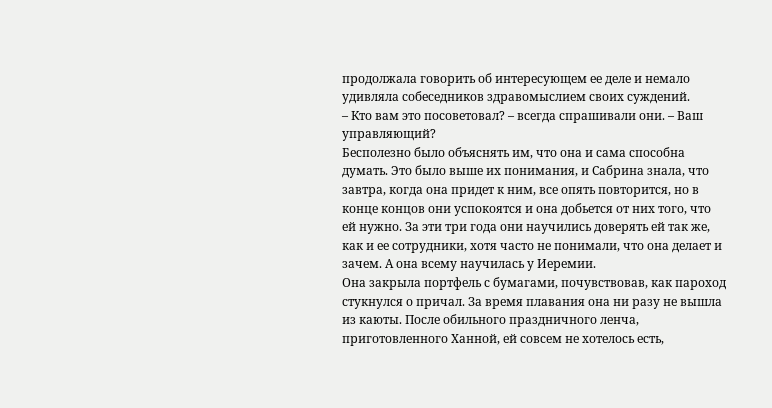продолжала говорить об интересующем ее деле и немало удивляла собеседников здравомыслием своих суждений.
– Кто вам это посоветовал? – всегда спрашивали они. – Ваш управляющий?
Бесполезно было объяснять им, что она и сама способна думать. Это было выше их понимания, и Сабрина знала, что завтра, когда она придет к ним, все опять повторится, но в конце концов они успокоятся и она добьется от них того, что ей нужно. За эти три года они научились доверять ей так же, как и ее сотрудники, хотя часто не понимали, что она делает и зачем. А она всему научилась у Иеремии.
Она закрыла портфель с бумагами, почувствовав, как пароход стукнулся о причал. За время плавания она ни разу не вышла из каюты. После обильного праздничного ленча, приготовленного Ханной, ей совсем не хотелось есть,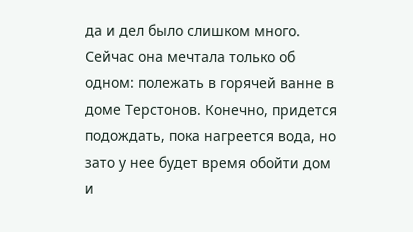да и дел было слишком много. Сейчас она мечтала только об одном: полежать в горячей ванне в доме Терстонов. Конечно, придется подождать, пока нагреется вода, но зато у нее будет время обойти дом и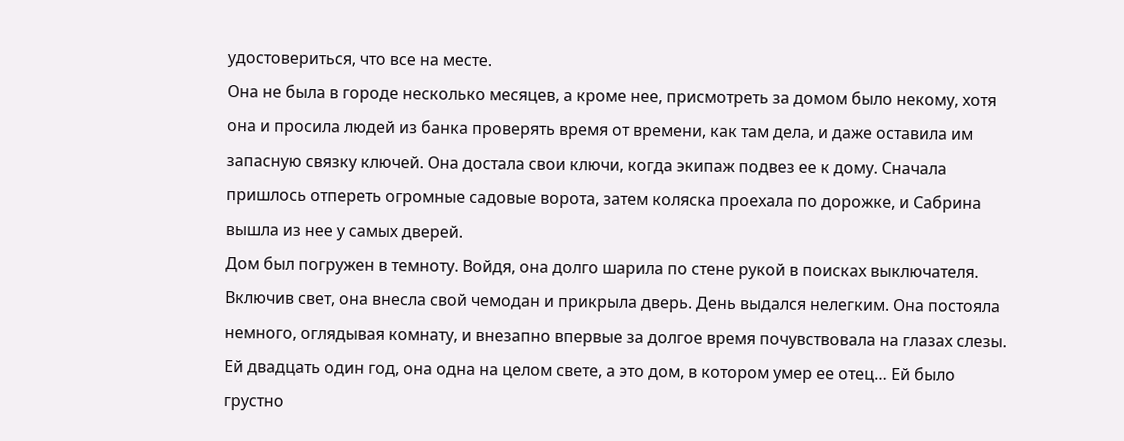удостовериться, что все на месте.
Она не была в городе несколько месяцев, а кроме нее, присмотреть за домом было некому, хотя она и просила людей из банка проверять время от времени, как там дела, и даже оставила им запасную связку ключей. Она достала свои ключи, когда экипаж подвез ее к дому. Сначала пришлось отпереть огромные садовые ворота, затем коляска проехала по дорожке, и Сабрина вышла из нее у самых дверей.
Дом был погружен в темноту. Войдя, она долго шарила по стене рукой в поисках выключателя. Включив свет, она внесла свой чемодан и прикрыла дверь. День выдался нелегким. Она постояла немного, оглядывая комнату, и внезапно впервые за долгое время почувствовала на глазах слезы. Ей двадцать один год, она одна на целом свете, а это дом, в котором умер ее отец… Ей было грустно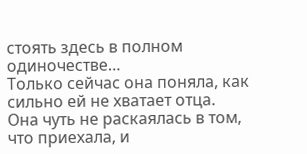стоять здесь в полном одиночестве…
Только сейчас она поняла, как сильно ей не хватает отца. Она чуть не раскаялась в том, что приехала, и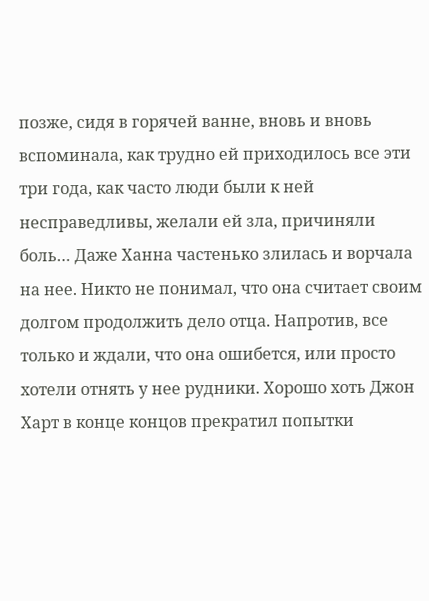позже, сидя в горячей ванне, вновь и вновь вспоминала, как трудно ей приходилось все эти три года, как часто люди были к ней несправедливы, желали ей зла, причиняли боль… Даже Ханна частенько злилась и ворчала на нее. Никто не понимал, что она считает своим долгом продолжить дело отца. Напротив, все только и ждали, что она ошибется, или просто хотели отнять у нее рудники. Хорошо хоть Джон Харт в конце концов прекратил попытки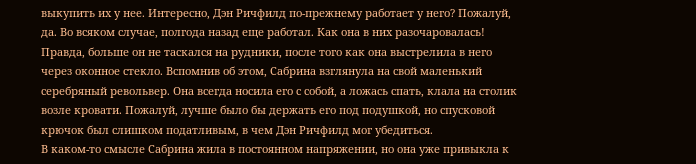выкупить их у нее. Интересно, Дэн Ричфилд по-прежнему работает у него? Пожалуй, да. Во всяком случае, полгода назад еще работал. Как она в них разочаровалась! Правда, больше он не таскался на рудники, после того как она выстрелила в него через оконное стекло. Вспомнив об этом, Сабрина взглянула на свой маленький серебряный револьвер. Она всегда носила его с собой, а ложась спать, клала на столик возле кровати. Пожалуй, лучше было бы держать его под подушкой, но спусковой крючок был слишком податливым, в чем Дэн Ричфилд мог убедиться.
В каком-то смысле Сабрина жила в постоянном напряжении, но она уже привыкла к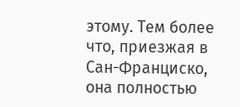этому. Тем более что, приезжая в Сан-Франциско, она полностью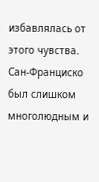избавлялась от этого чувства. Сан-Франциско был слишком многолюдным и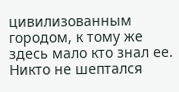цивилизованным городом, к тому же здесь мало кто знал ее. Никто не шептался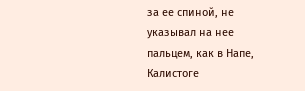за ее спиной, не указывал на нее пальцем, как в Напе, Калистоге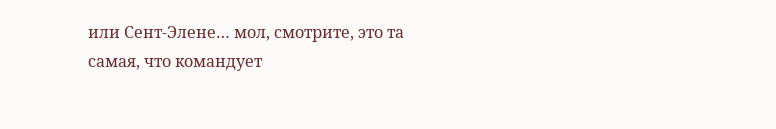или Сент-Элене… мол, смотрите, это та самая, что командует